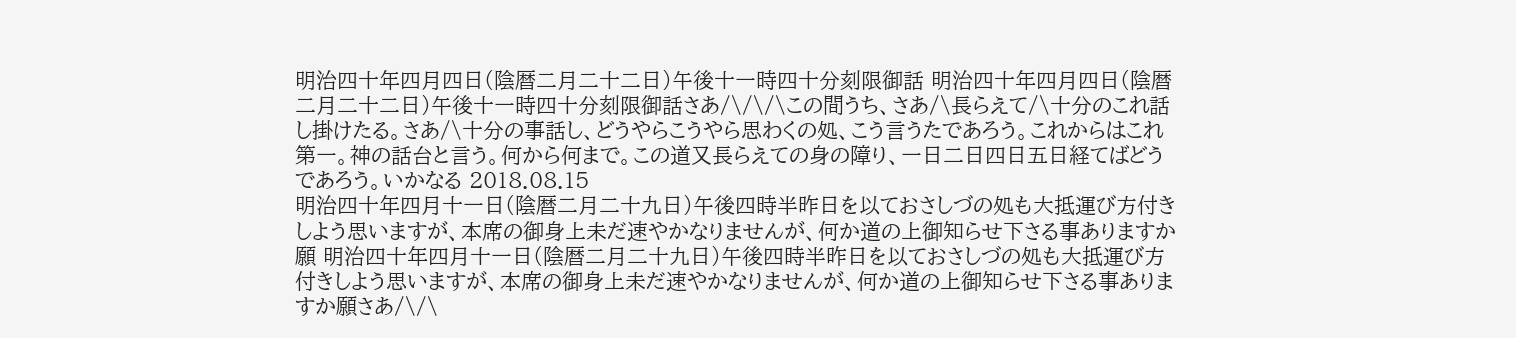明治四十年四月四日(陰暦二月二十二日)午後十一時四十分刻限御話 明治四十年四月四日(陰暦二月二十二日)午後十一時四十分刻限御話さあ/\/\/\この間うち、さあ/\長らえて/\十分のこれ話し掛けたる。さあ/\十分の事話し、どうやらこうやら思わくの処、こう言うたであろう。これからはこれ第一。神の話台と言う。何から何まで。この道又長らえての身の障り、一日二日四日五日経てばどうであろう。いかなる 2018.08.15
明治四十年四月十一日(陰暦二月二十九日)午後四時半昨日を以ておさしづの処も大抵運び方付きしよう思いますが、本席の御身上未だ速やかなりませんが、何か道の上御知らせ下さる事ありますか願 明治四十年四月十一日(陰暦二月二十九日)午後四時半昨日を以ておさしづの処も大抵運び方付きしよう思いますが、本席の御身上未だ速やかなりませんが、何か道の上御知らせ下さる事ありますか願さあ/\/\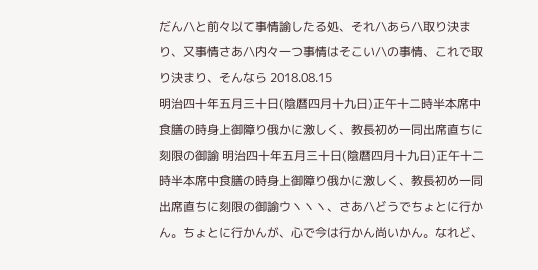だん/\と前々以て事情諭したる処、それ/\あら/\取り決まり、又事情さあ/\内々一つ事情はそこい/\の事情、これで取り決まり、そんなら 2018.08.15
明治四十年五月三十日(陰暦四月十九日)正午十二時半本席中食膳の時身上御障り俄かに激しく、教長初め一同出席直ちに刻限の御諭 明治四十年五月三十日(陰暦四月十九日)正午十二時半本席中食膳の時身上御障り俄かに激しく、教長初め一同出席直ちに刻限の御諭ウヽヽヽ、さあ/\どうでちょとに行かん。ちょとに行かんが、心で今は行かん尚いかん。なれど、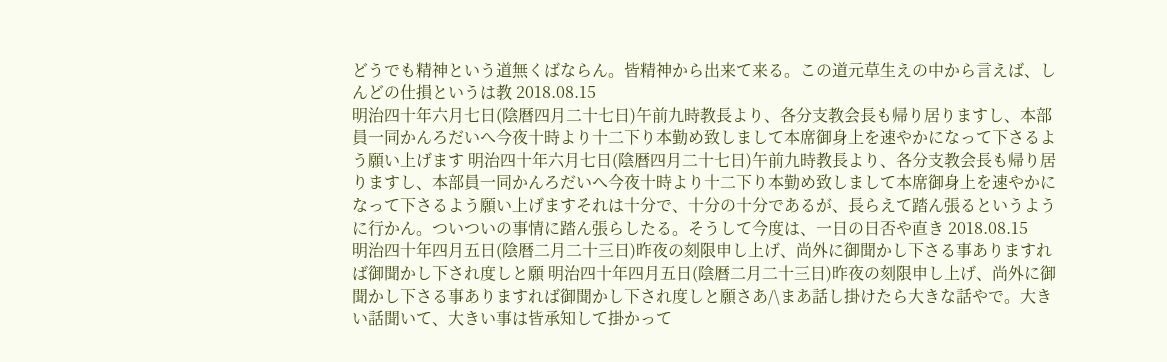どうでも精神という道無くばならん。皆精神から出来て来る。この道元草生えの中から言えば、しんどの仕損というは教 2018.08.15
明治四十年六月七日(陰暦四月二十七日)午前九時教長より、各分支教会長も帰り居りますし、本部員一同かんろだいへ今夜十時より十二下り本勤め致しまして本席御身上を速やかになって下さるよう願い上げます 明治四十年六月七日(陰暦四月二十七日)午前九時教長より、各分支教会長も帰り居りますし、本部員一同かんろだいへ今夜十時より十二下り本勤め致しまして本席御身上を速やかになって下さるよう願い上げますそれは十分で、十分の十分であるが、長らえて踏ん張るというように行かん。ついついの事情に踏ん張らしたる。そうして今度は、一日の日否や直き 2018.08.15
明治四十年四月五日(陰暦二月二十三日)昨夜の刻限申し上げ、尚外に御聞かし下さる事ありますれば御聞かし下され度しと願 明治四十年四月五日(陰暦二月二十三日)昨夜の刻限申し上げ、尚外に御聞かし下さる事ありますれば御聞かし下され度しと願さあ/\まあ話し掛けたら大きな話やで。大きい話聞いて、大きい事は皆承知して掛かって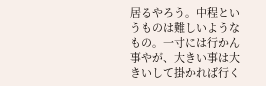居るやろう。中程というものは難しいようなもの。一寸には行かん事やが、大きい事は大きいして掛かれば行く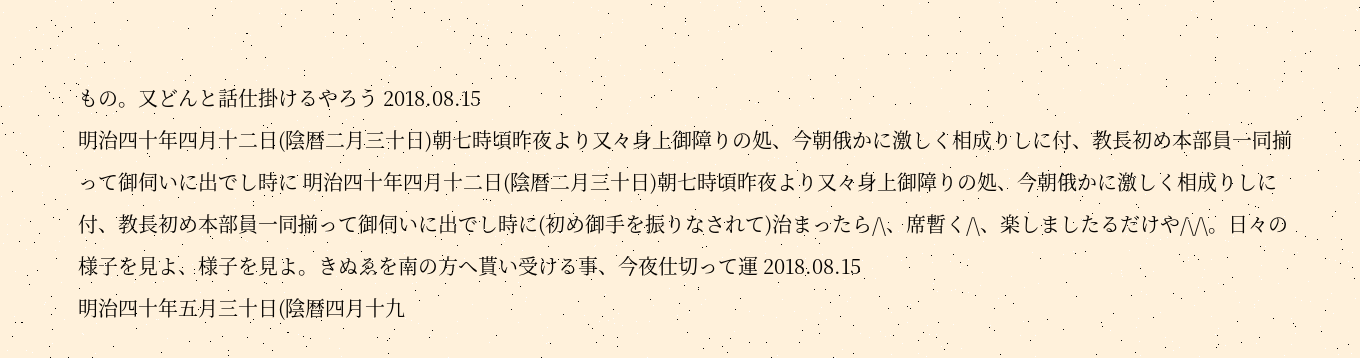もの。又どんと話仕掛けるやろう 2018.08.15
明治四十年四月十二日(陰暦二月三十日)朝七時頃昨夜より又々身上御障りの処、今朝俄かに激しく相成りしに付、教長初め本部員一同揃って御伺いに出でし時に 明治四十年四月十二日(陰暦二月三十日)朝七時頃昨夜より又々身上御障りの処、今朝俄かに激しく相成りしに付、教長初め本部員一同揃って御伺いに出でし時に(初め御手を振りなされて)治まったら/\、席暫く/\、楽しましたるだけや/\/\。日々の様子を見よ、様子を見よ。きぬゑを南の方へ貰い受ける事、今夜仕切って運 2018.08.15
明治四十年五月三十日(陰暦四月十九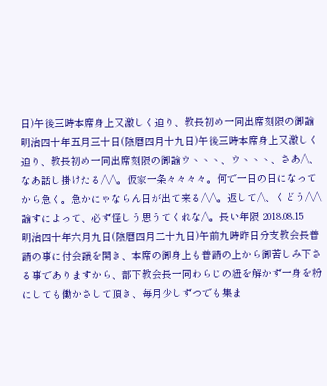日)午後三時本席身上又激しく迫り、教長初め一同出席刻限の御諭 明治四十年五月三十日(陰暦四月十九日)午後三時本席身上又激しく迫り、教長初め一同出席刻限の御諭ウヽヽヽ、ウヽヽヽ、さあ/\、なあ話し掛けたる/\/\。仮家一条々々々々。何で一日の日になってから急く。急かにゃならん日が出て来る/\/\。返して/\、くどう/\/\諭すによって、必ず怪しう思うてくれな/\。長い年限 2018.08.15
明治四十年六月九日(陰暦四月二十九日)午前九時昨日分支教会長普請の事に付会議を開き、本席の御身上も普請の上から御苦しみ下さる事でありますから、部下教会長一同わらじの紐を解かず一身を粉にしても働かさして頂き、毎月少しずつでも集ま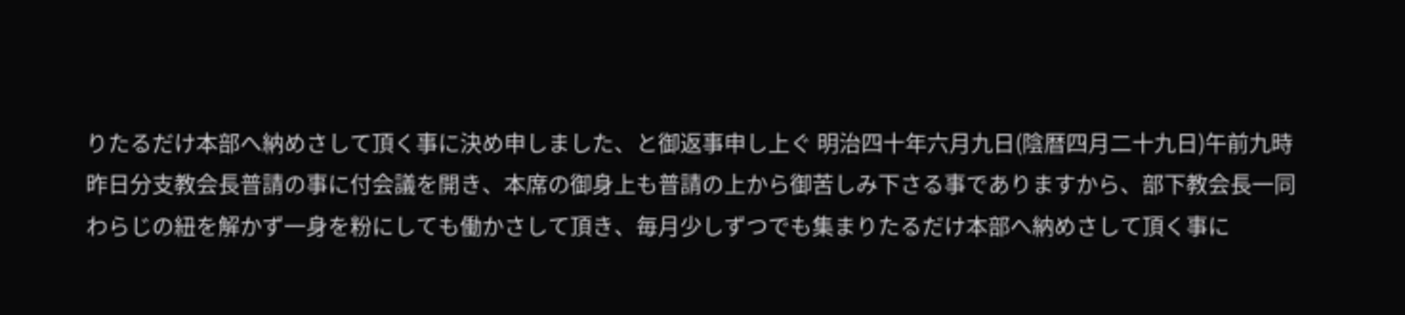りたるだけ本部へ納めさして頂く事に決め申しました、と御返事申し上ぐ 明治四十年六月九日(陰暦四月二十九日)午前九時昨日分支教会長普請の事に付会議を開き、本席の御身上も普請の上から御苦しみ下さる事でありますから、部下教会長一同わらじの紐を解かず一身を粉にしても働かさして頂き、毎月少しずつでも集まりたるだけ本部へ納めさして頂く事に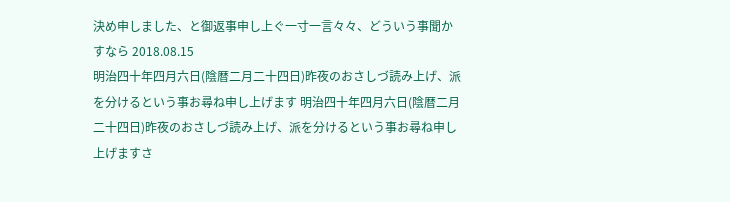決め申しました、と御返事申し上ぐ一寸一言々々、どういう事聞かすなら 2018.08.15
明治四十年四月六日(陰暦二月二十四日)昨夜のおさしづ読み上げ、派を分けるという事お尋ね申し上げます 明治四十年四月六日(陰暦二月二十四日)昨夜のおさしづ読み上げ、派を分けるという事お尋ね申し上げますさ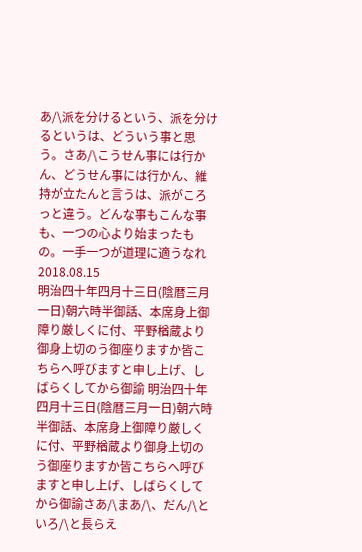あ/\派を分けるという、派を分けるというは、どういう事と思う。さあ/\こうせん事には行かん、どうせん事には行かん、維持が立たんと言うは、派がころっと違う。どんな事もこんな事も、一つの心より始まったもの。一手一つが道理に適うなれ 2018.08.15
明治四十年四月十三日(陰暦三月一日)朝六時半御話、本席身上御障り厳しくに付、平野楢蔵より御身上切のう御座りますか皆こちらへ呼びますと申し上げ、しばらくしてから御諭 明治四十年四月十三日(陰暦三月一日)朝六時半御話、本席身上御障り厳しくに付、平野楢蔵より御身上切のう御座りますか皆こちらへ呼びますと申し上げ、しばらくしてから御諭さあ/\まあ/\、だん/\といろ/\と長らえ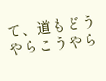て、道もどうやらこうやら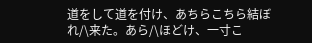道をして道を付け、あちらこちら結ぼれ/\来た。あら/\ほどけ、一寸こ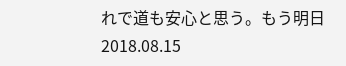れで道も安心と思う。もう明日 2018.08.15